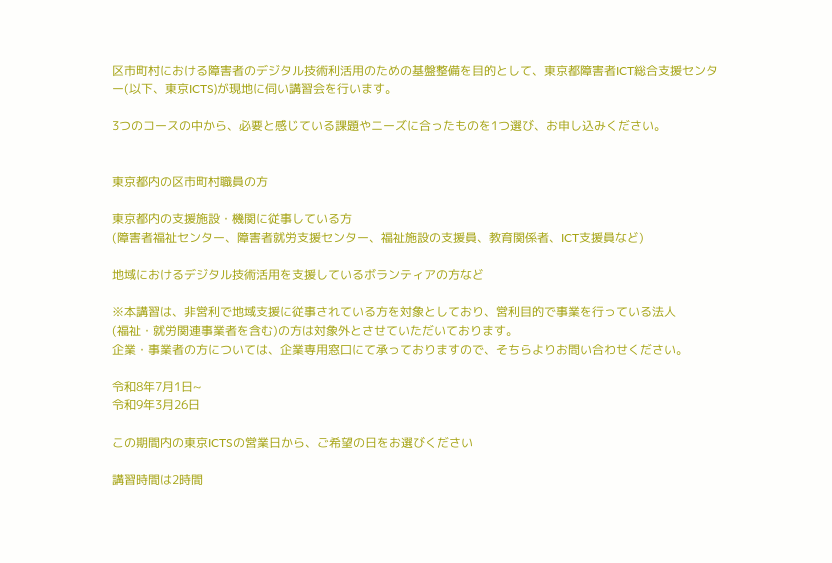区市町村における障害者のデジタル技術利活用のための基盤整備を目的として、東京都障害者ICT総合支援センター(以下、東京ICTS)が現地に伺い講習会を行います。

3つのコースの中から、必要と感じている課題やニーズに合ったものを1つ選び、お申し込みください。


東京都内の区市町村職員の方

東京都内の支援施設・機関に従事している方
(障害者福祉センター、障害者就労支援センター、福祉施設の支援員、教育関係者、ICT支援員など)

地域におけるデジタル技術活用を支援しているボランティアの方など

※本講習は、非営利で地域支援に従事されている方を対象としており、営利目的で事業を行っている法人
(福祉・就労関連事業者を含む)の方は対象外とさせていただいております。
企業・事業者の方については、企業専用窓口にて承っておりますので、そちらよりお問い合わせください。

令和8年7月1日~
令和9年3月26日

この期間内の東京ICTSの営業日から、ご希望の日をお選びください

講習時間は2時間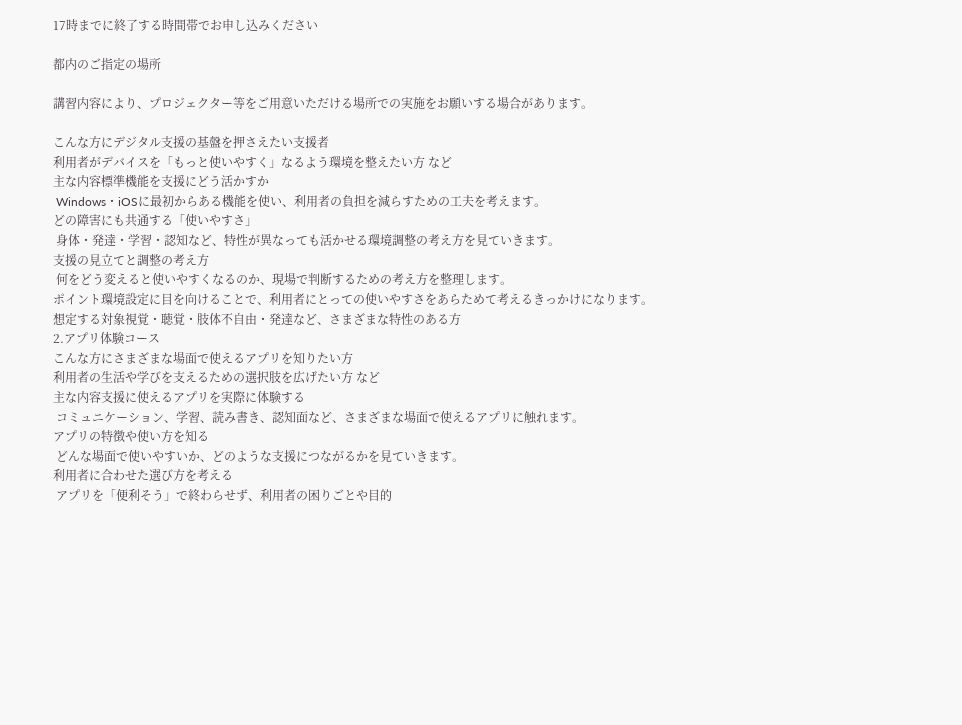17時までに終了する時間帯でお申し込みください

都内のご指定の場所

講習内容により、プロジェクター等をご用意いただける場所での実施をお願いする場合があります。

こんな方にデジタル支援の基盤を押さえたい支援者
利用者がデバイスを「もっと使いやすく」なるよう環境を整えたい方 など
主な内容標準機能を支援にどう活かすか
 Windows・iOSに最初からある機能を使い、利用者の負担を減らすための工夫を考えます。
どの障害にも共通する「使いやすさ」
 身体・発達・学習・認知など、特性が異なっても活かせる環境調整の考え方を見ていきます。
支援の見立てと調整の考え方
 何をどう変えると使いやすくなるのか、現場で判断するための考え方を整理します。
ポイント環境設定に目を向けることで、利用者にとっての使いやすさをあらためて考えるきっかけになります。
想定する対象視覚・聴覚・肢体不自由・発達など、さまざまな特性のある方
2.アプリ体験コース
こんな方にさまざまな場面で使えるアプリを知りたい方
利用者の生活や学びを支えるための選択肢を広げたい方 など
主な内容支援に使えるアプリを実際に体験する
 コミュニケーション、学習、読み書き、認知面など、さまざまな場面で使えるアプリに触れます。
アプリの特徴や使い方を知る
 どんな場面で使いやすいか、どのような支援につながるかを見ていきます。
利用者に合わせた選び方を考える
 アプリを「便利そう」で終わらせず、利用者の困りごとや目的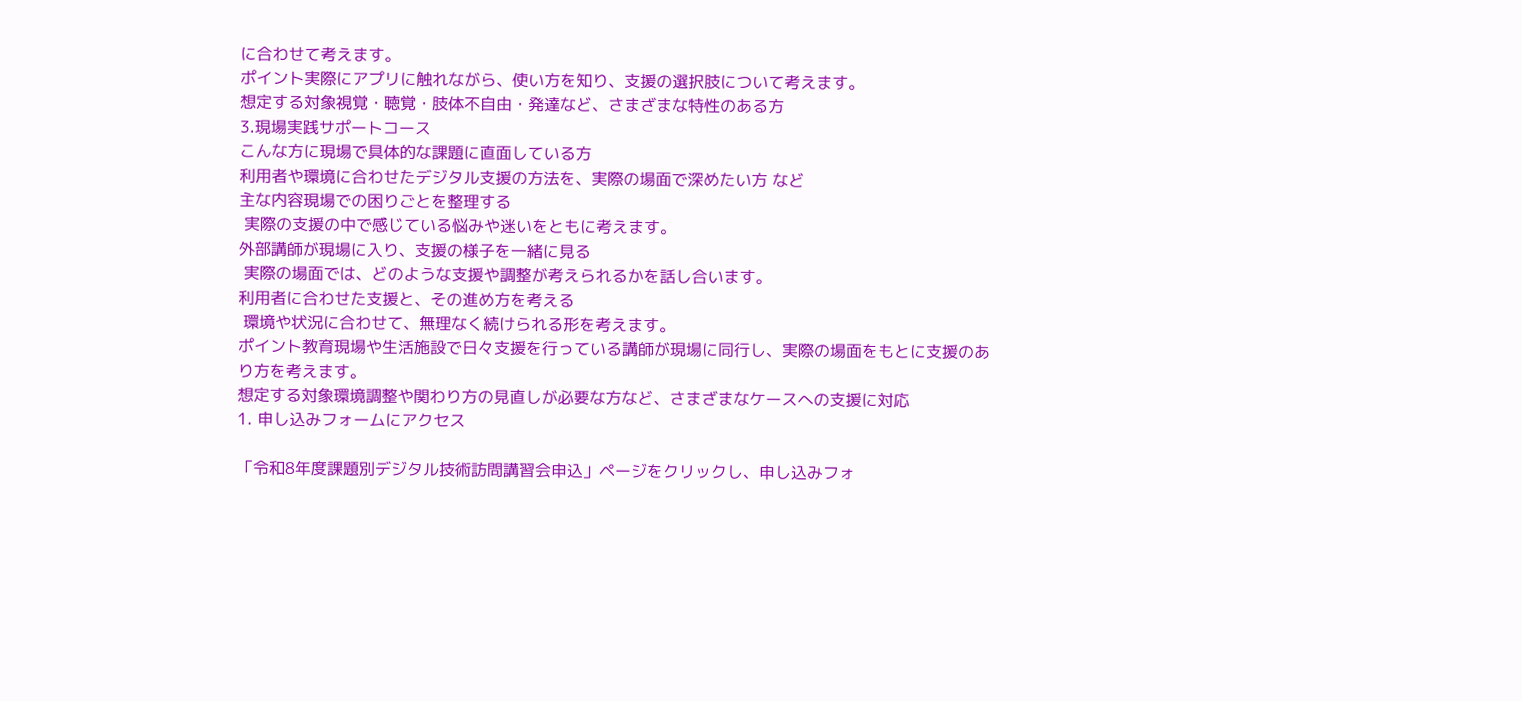に合わせて考えます。
ポイント実際にアプリに触れながら、使い方を知り、支援の選択肢について考えます。
想定する対象視覚・聴覚・肢体不自由・発達など、さまざまな特性のある方
3.現場実践サポートコース
こんな方に現場で具体的な課題に直面している方
利用者や環境に合わせたデジタル支援の方法を、実際の場面で深めたい方 など
主な内容現場での困りごとを整理する
 実際の支援の中で感じている悩みや迷いをともに考えます。
外部講師が現場に入り、支援の様子を一緒に見る
 実際の場面では、どのような支援や調整が考えられるかを話し合います。
利用者に合わせた支援と、その進め方を考える
 環境や状況に合わせて、無理なく続けられる形を考えます。
ポイント教育現場や生活施設で日々支援を行っている講師が現場に同行し、実際の場面をもとに支援のあり方を考えます。
想定する対象環境調整や関わり方の見直しが必要な方など、さまざまなケースへの支援に対応
1. 申し込みフォームにアクセス

「令和8年度課題別デジタル技術訪問講習会申込」ページをクリックし、申し込みフォ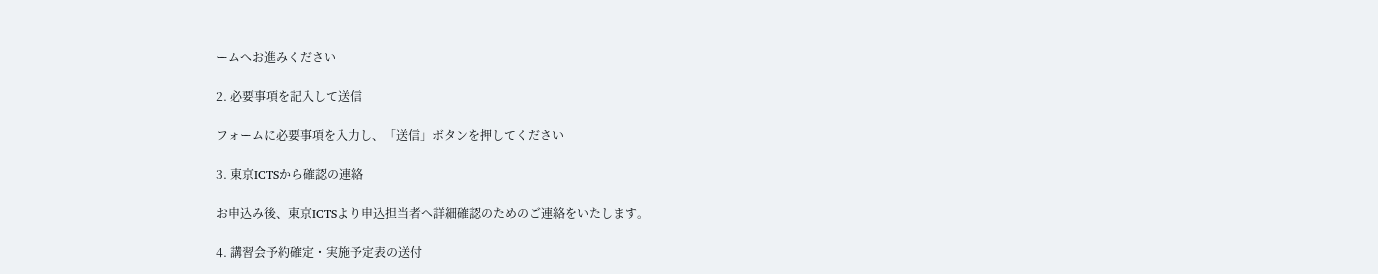ームへお進みください

2. 必要事項を記入して送信

フォームに必要事項を入力し、「送信」ボタンを押してください

3. 東京ICTSから確認の連絡

お申込み後、東京ICTSより申込担当者へ詳細確認のためのご連絡をいたします。

4. 講習会予約確定・実施予定表の送付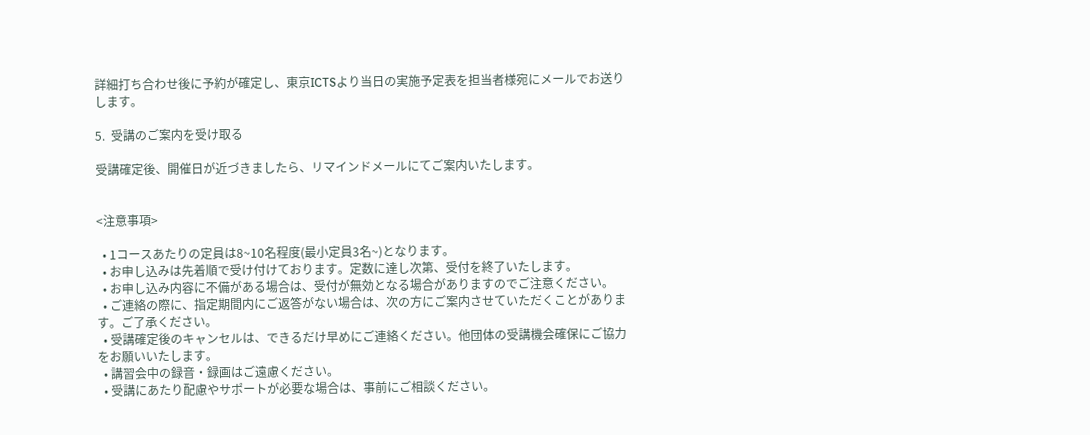詳細打ち合わせ後に予約が確定し、東京ICTSより当日の実施予定表を担当者様宛にメールでお送りします。

5.  受講のご案内を受け取る

受講確定後、開催日が近づきましたら、リマインドメールにてご案内いたします。


<注意事項>

  • 1コースあたりの定員は8~10名程度(最小定員3名~)となります。
  • お申し込みは先着順で受け付けております。定数に達し次第、受付を終了いたします。
  • お申し込み内容に不備がある場合は、受付が無効となる場合がありますのでご注意ください。
  • ご連絡の際に、指定期間内にご返答がない場合は、次の方にご案内させていただくことがあります。ご了承ください。
  • 受講確定後のキャンセルは、できるだけ早めにご連絡ください。他団体の受講機会確保にご協力をお願いいたします。
  • 講習会中の録音・録画はご遠慮ください。
  • 受講にあたり配慮やサポートが必要な場合は、事前にご相談ください。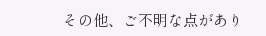その他、ご不明な点があり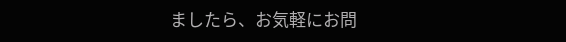ましたら、お気軽にお問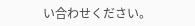い合わせください。